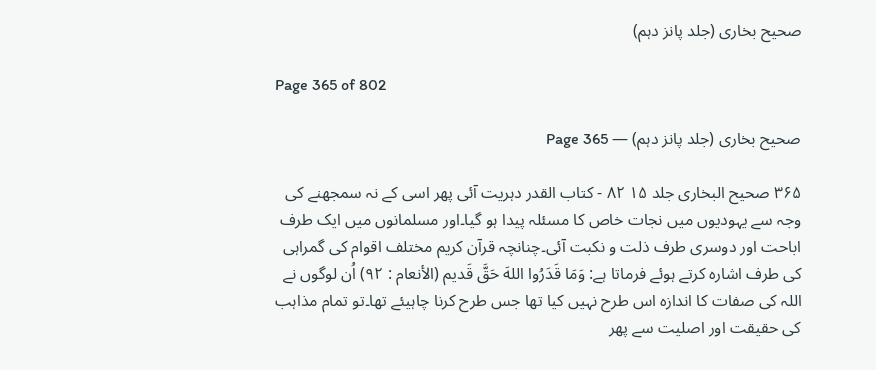صحیح بخاری (جلد پانز دہم)

Page 365 of 802

صحیح بخاری (جلد پانز دہم) — Page 365

۳۶۵ صحیح البخاری جلد ۱۵ ۸۲ - کتاب القدر دہریت آئی پھر اسی کے نہ سمجھنے کی وجہ سے یہودیوں میں نجات خاص کا مسئلہ پیدا ہو گیا۔اور مسلمانوں میں ایک طرف اباحت اور دوسری طرف ذلت و نکبت آئی۔چنانچہ قرآن کریم مختلف اقوام کی گمراہی کی طرف اشارہ کرتے ہوئے فرماتا ہے: وَمَا قَدَرُوا اللهَ حَقَّ قَديم (الأنعام : ۹۲) اُن لوگوں نے اللہ کی صفات کا اندازہ اس طرح نہیں کیا تھا جس طرح کرنا چاہیئے تھا۔تو تمام مذاہب کی حقیقت اور اصلیت سے پھر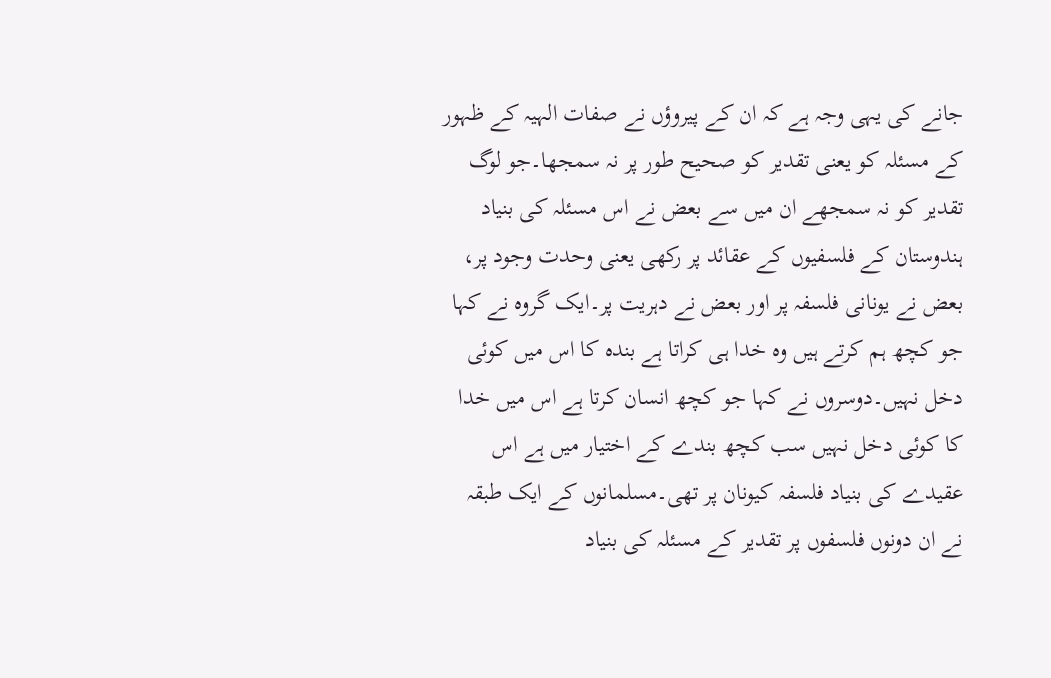جانے کی یہی وجہ ہے کہ ان کے پیروؤں نے صفات الہیہ کے ظہور کے مسئلہ کو یعنی تقدیر کو صحیح طور پر نہ سمجھا۔جو لوگ تقدیر کو نہ سمجھے ان میں سے بعض نے اس مسئلہ کی بنیاد ہندوستان کے فلسفیوں کے عقائد پر رکھی یعنی وحدت وجود پر، بعض نے یونانی فلسفہ پر اور بعض نے دہریت پر۔ایک گروہ نے کہا جو کچھ ہم کرتے ہیں وہ خدا ہی کراتا ہے بندہ کا اس میں کوئی دخل نہیں۔دوسروں نے کہا جو کچھ انسان کرتا ہے اس میں خدا کا کوئی دخل نہیں سب کچھ بندے کے اختیار میں ہے اس عقیدے کی بنیاد فلسفہ کیونان پر تھی۔مسلمانوں کے ایک طبقہ نے ان دونوں فلسفوں پر تقدیر کے مسئلہ کی بنیاد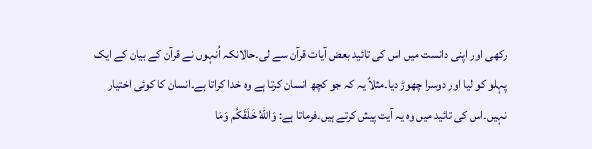رکھی اور اپنی دانست میں اس کی تائید بعض آیات قرآن سے لی۔حالانکہ اُنہوں نے قرآن کے بیان کے ایک پہلو کو لیا اور دوسرا چھوڑ دیا۔مثلاً یہ کہ جو کچھ انسان کرتا ہے وہ خدا کراتا ہے۔انسان کا کوئی اختیار نہیں۔اس کی تائید میں وہ یہ آیت پیش کرتے ہیں۔فرماتا ہے: وَاللهُ خَلَقَكُم وَمَا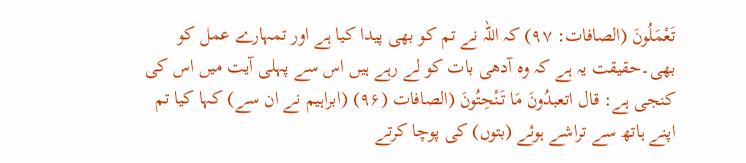تَعْمَلُونَ (الصافات: ۹۷) کہ اللہ نے تم کو بھی پیدا کیا ہے اور تمہارے عمل کو بھی۔حقیقت یہ ہے کہ وہ آدھی بات کو لے رہے ہیں اس سے پہلی آیت میں اس کی کنجی ہے: قال اتعبدُونَ مَا تَنْحِتُونَ (الصافات (۹۶) (ابراہیم نے ان سے) کہا کیا تم اپنے ہاتھ سے تراشے ہوئے (بتوں) کی پوچا کرتے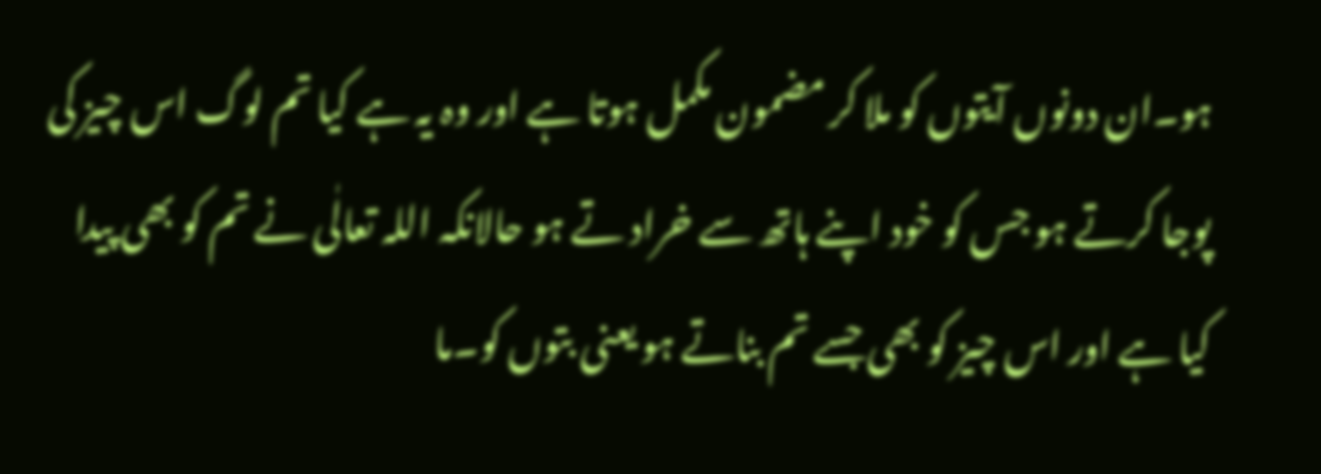ہو۔ان دونوں آیتوں کو ملا کر مضمون مکمل ہوتا ہے اور وہ یہ ہے کیا تم لوگ اس چیز کی پوجا کرتے ہو جس کو خود اپنے ہاتھ سے خراد تے ہو حالانکہ اللہ تعالٰی نے تم کو بھی پیدا کیا ہے اور اس چیز کو بھی جسے تم بناتے ہو یعنی بتوں کو۔ما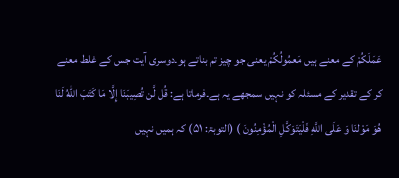عَمَلَكُمْ کے معنے ہیں مَعمُولُكُمْ یعنی جو چیز تم بناتے ہو۔دوسری آیت جس کے غلط معنے کر کے تقدیر کے مسئلہ کو نہیں سمجھے یہ ہے۔فرماتا ہے: قُل لَّن تُصِيبَنَا إِلَّا مَا كَتَبَ اللهُ لَنَا هُوَ مَوْلنَا وَ عَلَى اللَّهِ فَلْيَتَوَكَّلِ الْمُؤْمِنُونَ ) (التوبۃ: ۵۱) کہ ہمیں نہیں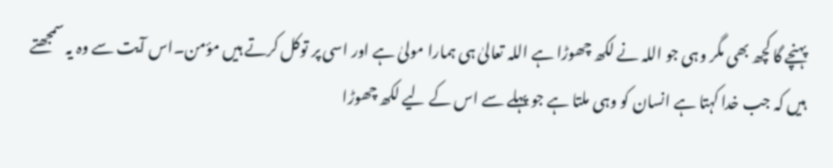پہنچے گا کچھ بھی مگر وہی جو اللہ نے لکھ چھوڑا ہے اللہ تعالیٰ ہی ہمارا مولیٰ ہے اور اسی پر توکل کرتے ہیں مؤمن۔اس آیت سے وہ یہ سمجھتے ہیں کہ جب خدا کہتا ہے انسان کو وہی ملتا ہے جو پہلے سے اس کے لیے لکھ چھوڑا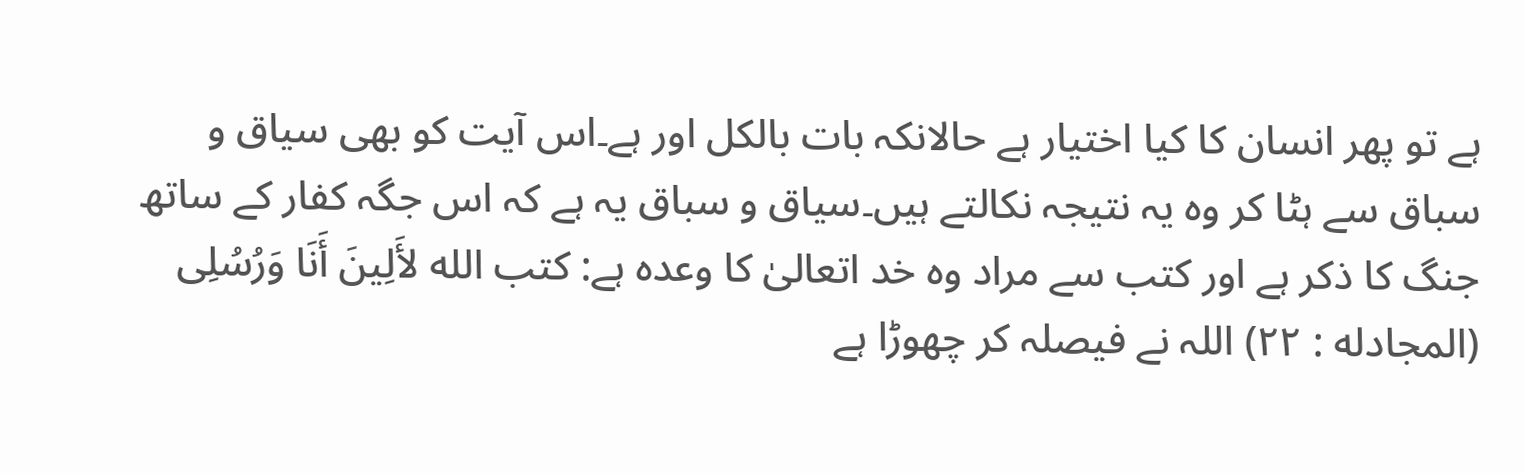ہے تو پھر انسان کا کیا اختیار ہے حالانکہ بات بالکل اور ہے۔اس آیت کو بھی سیاق و سباق سے ہٹا کر وہ یہ نتیجہ نکالتے ہیں۔سیاق و سباق یہ ہے کہ اس جگہ کفار کے ساتھ جنگ کا ذکر ہے اور کتب سے مراد وہ خد اتعالیٰ کا وعدہ ہے: كتب الله لأَلِينَ أَنَا وَرُسُلِى (المجادله : ۲۲) اللہ نے فیصلہ کر چھوڑا ہے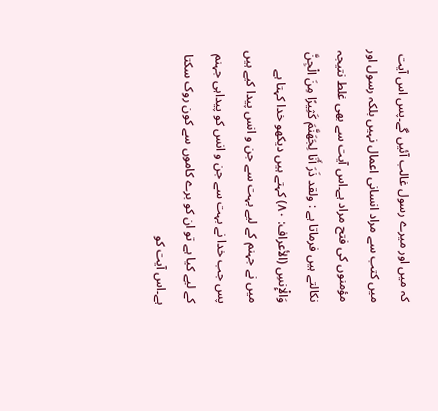کہ میں اور میرے رسول غالب آئیں گے۔پس اس آیت میں کتب سے مراد انسانی اعمال نہیں بلکہ رسول اور مؤمنوں کی فتح مراد ہے۔اس آیت سے بھی غلط نتیجہ نکالتے ہیں فرماتا ہے : ولقد ذَرَ أَنَا لِجَهَنَّمَ كَثِيرًا مِنَ الْجِنَّ وَالْإِنسِ (الأعراف: ۸۰) کہتے ہیں دیکھو خدا کہتا ہے میں نے جہنم کے لیے بہت سے جن و انس پیدا کیے ہیں پس جب خدا نے بہت سے جن و انس کو پیداہی جہنم کے لیے کیا ہے تو ان کو برے کاموں سے کون روک سکتا ہے۔اس آیت کو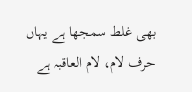بھی غلط سمجھا ہے یہاں حرف لام، لام العاقبہ ہے